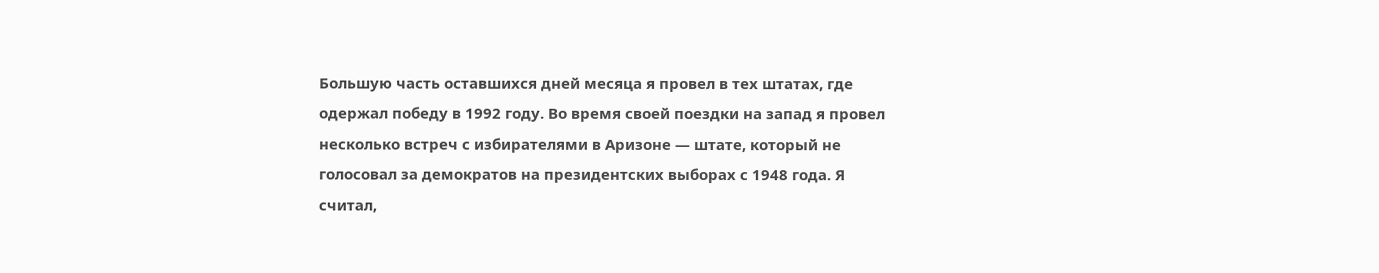Большую часть оставшихся дней месяца я провел в тех штатах, где одержал победу в 1992 году. Во время своей поездки на запад я провел несколько встреч с избирателями в Аризоне — штате, который не голосовал за демократов на президентских выборах с 1948 года. Я считал,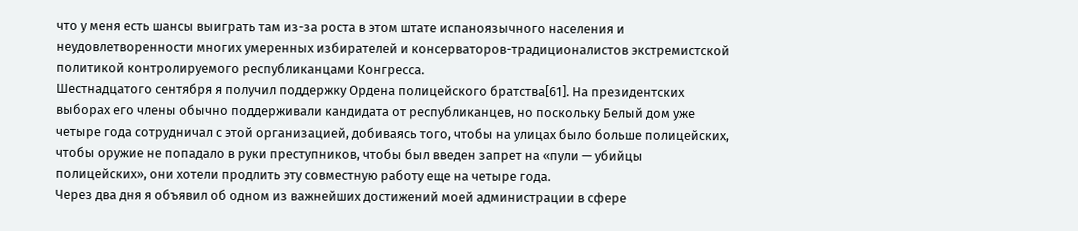что у меня есть шансы выиграть там из-за роста в этом штате испаноязычного населения и неудовлетворенности многих умеренных избирателей и консерваторов-традиционалистов экстремистской политикой контролируемого республиканцами Конгресса.
Шестнадцатого сентября я получил поддержку Ордена полицейского братства[61]. На президентских выборах его члены обычно поддерживали кандидата от республиканцев, но поскольку Белый дом уже четыре года сотрудничал с этой организацией, добиваясь того, чтобы на улицах было больше полицейских, чтобы оружие не попадало в руки преступников, чтобы был введен запрет на «пули — убийцы полицейских», они хотели продлить эту совместную работу еще на четыре года.
Через два дня я объявил об одном из важнейших достижений моей администрации в сфере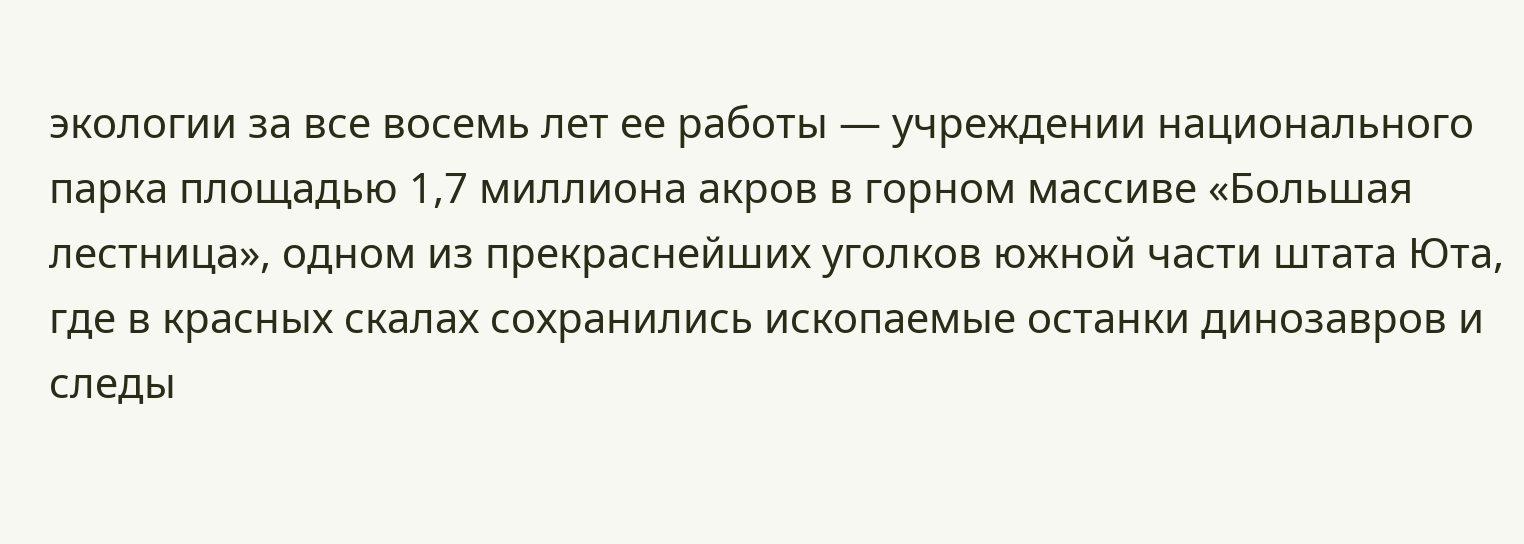экологии за все восемь лет ее работы — учреждении национального парка площадью 1,7 миллиона акров в горном массиве «Большая лестница», одном из прекраснейших уголков южной части штата Юта, где в красных скалах сохранились ископаемые останки динозавров и следы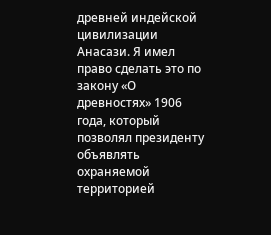древней индейской цивилизации Анасази. Я имел право сделать это по закону «О древностях» 1906 года, который позволял президенту объявлять охраняемой территорией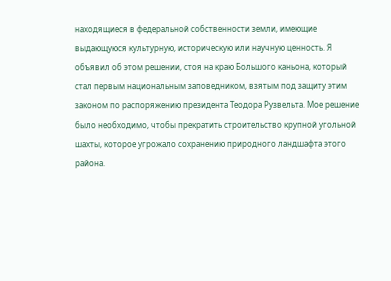находящиеся в федеральной собственности земли, имеющие выдающуюся культурную, историческую или научную ценность. Я объявил об этом решении, стоя на краю Большого каньона, который стал первым национальным заповедником, взятым под защиту этим законом по распоряжению президента Теодора Рузвельта. Мое решение было необходимо, чтобы прекратить строительство крупной угольной шахты, которое угрожало сохранению природного ландшафта этого района.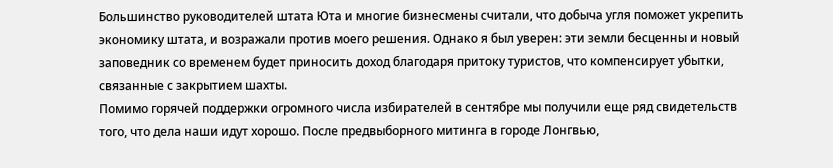Большинство руководителей штата Юта и многие бизнесмены считали, что добыча угля поможет укрепить экономику штата, и возражали против моего решения. Однако я был уверен: эти земли бесценны и новый заповедник со временем будет приносить доход благодаря притоку туристов, что компенсирует убытки, связанные с закрытием шахты.
Помимо горячей поддержки огромного числа избирателей в сентябре мы получили еще ряд свидетельств того, что дела наши идут хорошо. После предвыборного митинга в городе Лонгвью,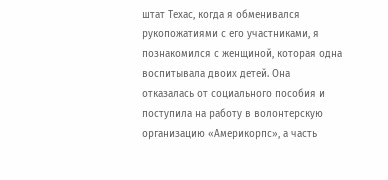штат Техас, когда я обменивался рукопожатиями с его участниками, я познакомился с женщиной, которая одна воспитывала двоих детей. Она отказалась от социального пособия и поступила на работу в волонтерскую организацию «Америкорпс», а часть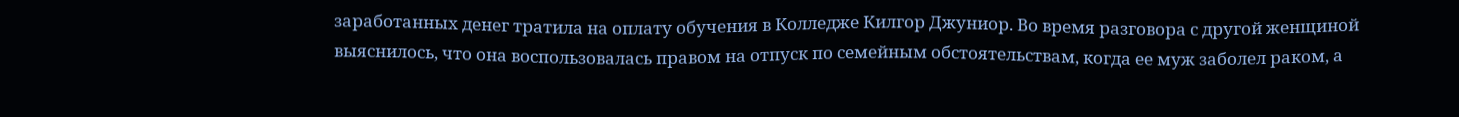заработанных денег тратила на оплату обучения в Колледже Килгор Джуниор. Во время разговора с другой женщиной выяснилось, что она воспользовалась правом на отпуск по семейным обстоятельствам, когда ее муж заболел раком, а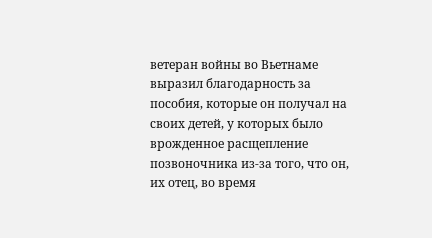ветеран войны во Вьетнаме выразил благодарность за пособия, которые он получал на своих детей, у которых было врожденное расщепление позвоночника из-за того, что он, их отец, во время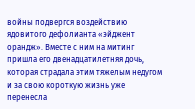войны подвергся воздействию ядовитого дефолианта «эйджент орандж». Вместе с ним на митинг пришла его двенадцатилетняя дочь, которая страдала этим тяжелым недугом и за свою короткую жизнь уже перенесла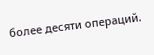более десяти операций.